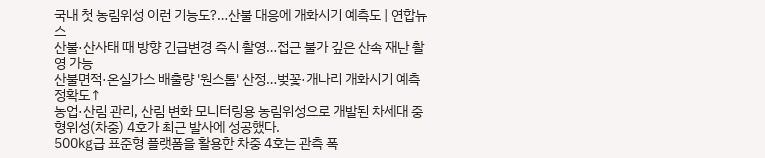국내 첫 농림위성 이런 기능도?…산불 대응에 개화시기 예측도 | 연합뉴스
산불·산사태 때 방향 긴급변경 즉시 촬영…접근 불가 깊은 산속 재난 촬영 가능
산불면적·온실가스 배출량 '원스톱' 산정…벚꽃·개나리 개화시기 예측 정확도↑
농업·산림 관리, 산림 변화 모니터링용 농림위성으로 개발된 차세대 중형위성(차중) 4호가 최근 발사에 성공했다.
500㎏급 표준형 플랫폼을 활용한 차중 4호는 관측 폭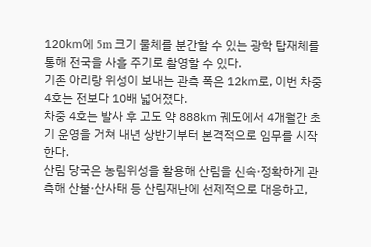120㎞에 5m 크기 물체를 분간할 수 있는 광학 탑재체를 통해 전국을 사흘 주기로 촬영할 수 있다.
기존 아리랑 위성이 보내는 관측 폭은 12㎞로, 이번 차중 4호는 전보다 10배 넓어졌다.
차중 4호는 발사 후 고도 약 888㎞ 궤도에서 4개월간 초기 운영을 거쳐 내년 상반기부터 본격적으로 임무를 시작한다.
산림 당국은 농림위성을 활용해 산림을 신속·정확하게 관측해 산불·산사태 등 산림재난에 선제적으로 대응하고,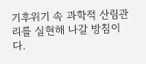기후위기 속 과학적 산림관리를 실현해 나갈 방침이다.